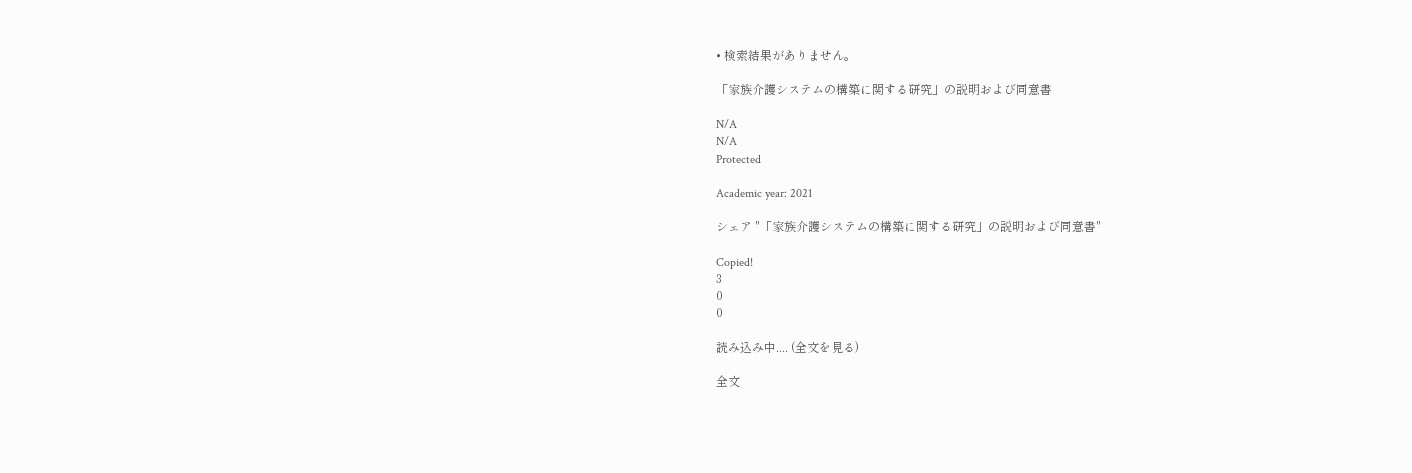• 検索結果がありません。

「家族介護システムの構築に関する研究」の説明および同意書

N/A
N/A
Protected

Academic year: 2021

シェア "「家族介護システムの構築に関する研究」の説明および同意書"

Copied!
3
0
0

読み込み中.... (全文を見る)

全文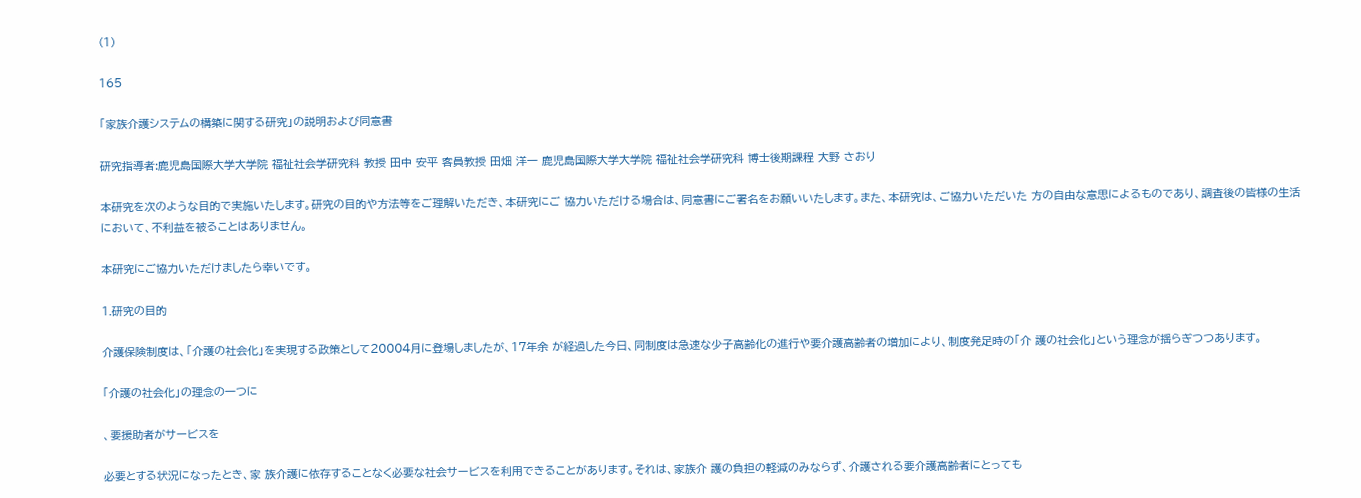(1)

165

「家族介護システムの構築に関する研究」の説明および同意書

研究指導者:鹿児島国際大学大学院 福祉社会学研究科 教授 田中 安平 客員教授 田畑 洋一 鹿児島国際大学大学院 福祉社会学研究科 博士後期課程 大野 さおり

本研究を次のような目的で実施いたします。研究の目的や方法等をご理解いただき、本研究にご 協力いただける場合は、同意書にご署名をお願いいたします。また、本研究は、ご協力いただいた 方の自由な意思によるものであり、調査後の皆様の生活において、不利益を被ることはありません。

本研究にご協力いただけましたら幸いです。

1.研究の目的

介護保険制度は、「介護の社会化」を実現する政策として20004月に登場しましたが、17年余 が経過した今日、同制度は急速な少子高齢化の進行や要介護高齢者の増加により、制度発足時の「介 護の社会化」という理念が揺らぎつつあります。

「介護の社会化」の理念の一つに

、要援助者がサービスを

必要とする状況になったとき、家 族介護に依存することなく必要な社会サービスを利用できることがあります。それは、家族介 護の負担の軽減のみならず、介護される要介護高齢者にとっても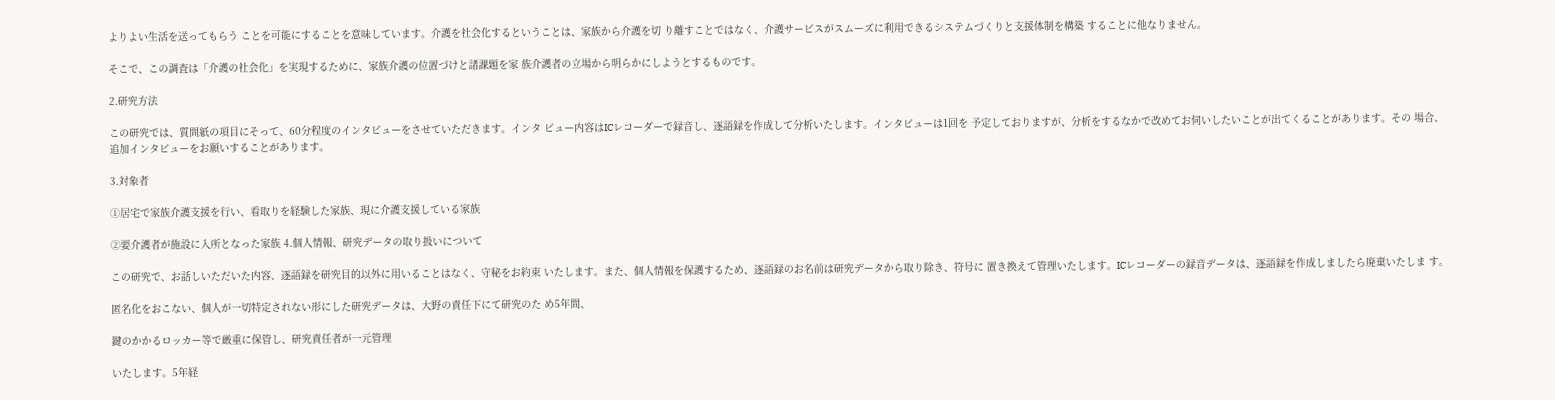よりよい生活を送ってもらう ことを可能にすることを意味しています。介護を社会化するということは、家族から介護を切 り離すことではなく、介護サービスがスムーズに利用できるシステムづくりと支援体制を構築 することに他なりません。

そこで、この調査は「介護の社会化」を実現するために、家族介護の位置づけと諸課題を家 族介護者の立場から明らかにしようとするものです。

2.研究方法

この研究では、質問紙の項目にそって、60分程度のインタビューをさせていただきます。インタ ビュー内容はICレコーダーで録音し、逐語録を作成して分析いたします。インタビューは1回を 予定しておりますが、分析をするなかで改めてお伺いしたいことが出てくることがあります。その 場合、追加インタビューをお願いすることがあります。

3.対象者

①居宅で家族介護支援を行い、看取りを経験した家族、現に介護支援している家族

②要介護者が施設に入所となった家族 4.個人情報、研究データの取り扱いについて

この研究で、お話しいただいた内容、逐語録を研究目的以外に用いることはなく、守秘をお約束 いたします。また、個人情報を保護するため、逐語録のお名前は研究データから取り除き、符号に 置き換えて管理いたします。ICレコーダーの録音データは、逐語録を作成しましたら廃棄いたしま す。

匿名化をおこない、個人が一切特定されない形にした研究データは、大野の責任下にて研究のた め5年間、

鍵のかかるロッカー等で厳重に保管し、研究責任者が一元管理

いたします。5年経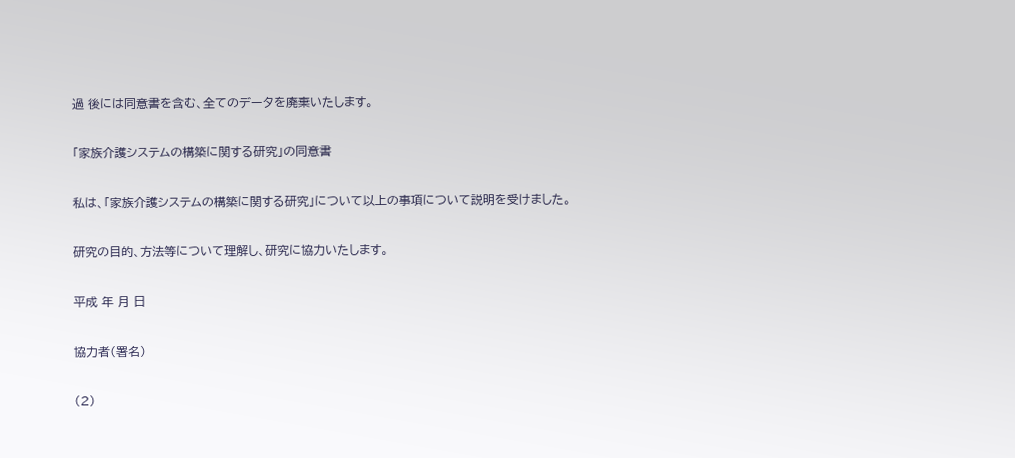過 後には同意書を含む、全てのデータを廃棄いたします。

「家族介護システムの構築に関する研究」の同意書

私は、「家族介護システムの構築に関する研究」について以上の事項について説明を受けました。

研究の目的、方法等について理解し、研究に協力いたします。

平成 年 月 日

協力者(署名)

(2)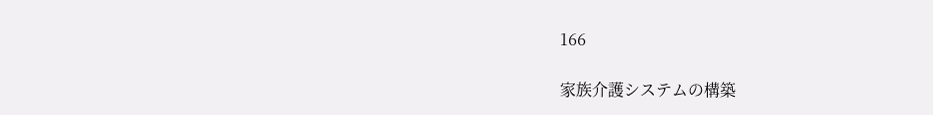166

家族介護システムの構築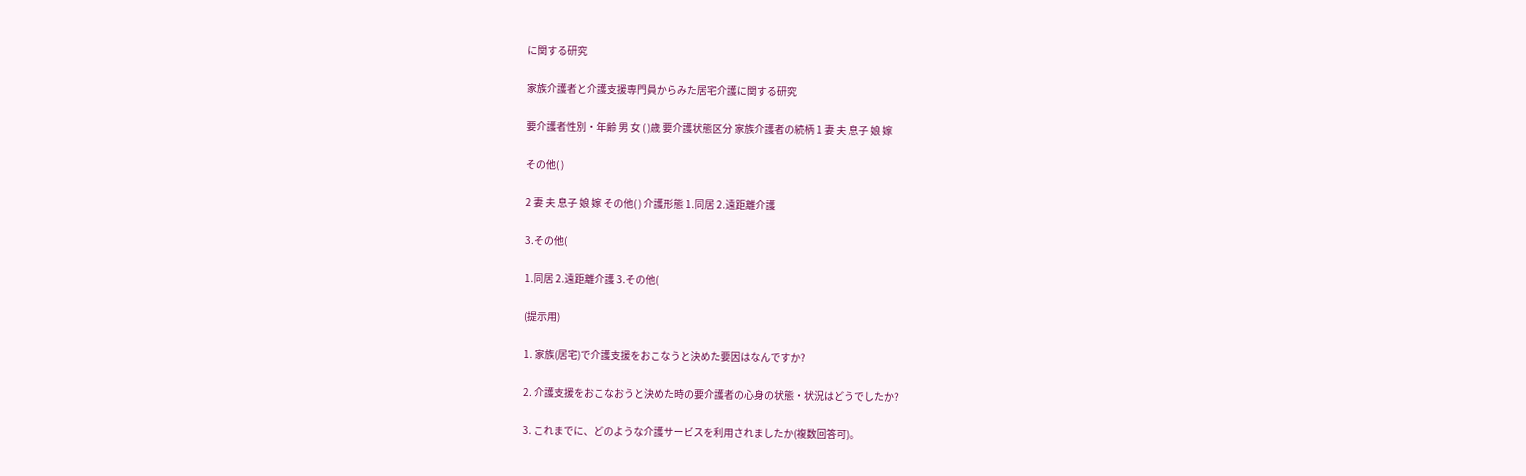に関する研究

家族介護者と介護支援専門員からみた居宅介護に関する研究

要介護者性別・年齢 男 女 ( )歳 要介護状態区分 家族介護者の続柄 1 妻 夫 息子 娘 嫁

その他( )

2 妻 夫 息子 娘 嫁 その他( ) 介護形態 1.同居 2.遠距離介護

3.その他(

1.同居 2.遠距離介護 3.その他(

(提示用)

1. 家族(居宅)で介護支援をおこなうと決めた要因はなんですか?

2. 介護支援をおこなおうと決めた時の要介護者の心身の状態・状況はどうでしたか?

3. これまでに、どのような介護サービスを利用されましたか(複数回答可)。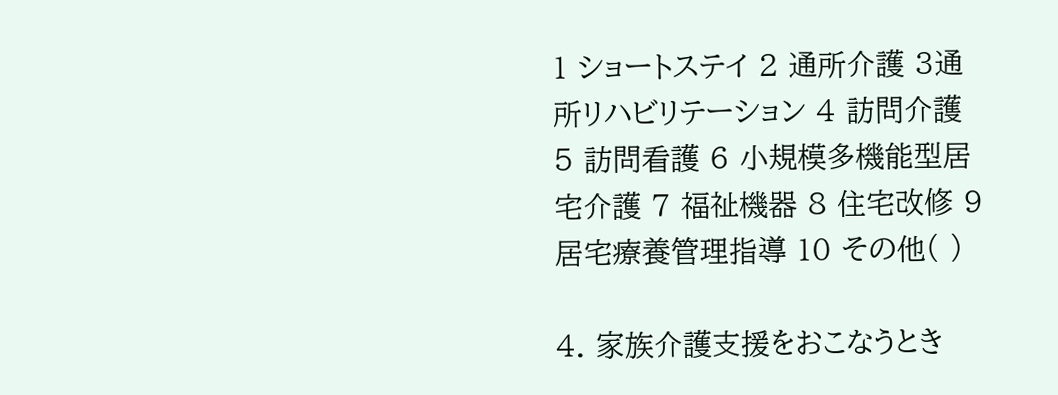1 ショートステイ 2 通所介護 3通所リハビリテーション 4 訪問介護 5 訪問看護 6 小規模多機能型居宅介護 7 福祉機器 8 住宅改修 9 居宅療養管理指導 10 その他( )

4. 家族介護支援をおこなうとき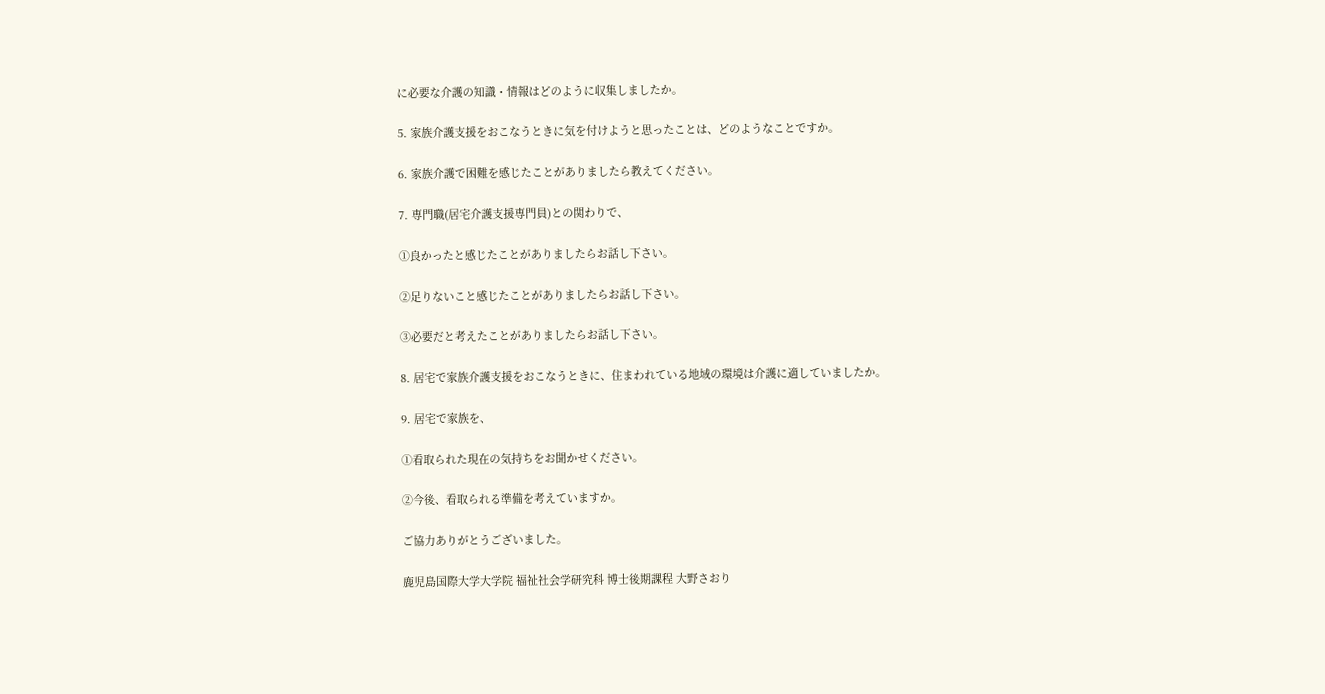に必要な介護の知識・情報はどのように収集しましたか。

5. 家族介護支援をおこなうときに気を付けようと思ったことは、どのようなことですか。

6. 家族介護で困難を感じたことがありましたら教えてください。

7. 専門職(居宅介護支援専門員)との関わりで、

①良かったと感じたことがありましたらお話し下さい。

②足りないこと感じたことがありましたらお話し下さい。

③必要だと考えたことがありましたらお話し下さい。

8. 居宅で家族介護支援をおこなうときに、住まわれている地域の環境は介護に適していましたか。

9. 居宅で家族を、

①看取られた現在の気持ちをお聞かせください。

②今後、看取られる準備を考えていますか。

ご協力ありがとうございました。

鹿児島国際大学大学院 福祉社会学研究科 博士後期課程 大野さおり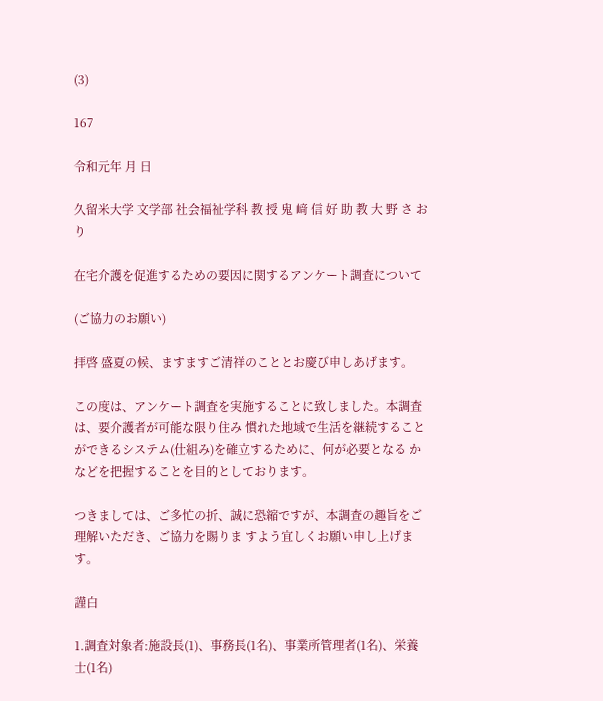(3)

167

令和元年 月 日

久留米大学 文学部 社会福祉学科 教 授 鬼 﨑 信 好 助 教 大 野 さ お り

在宅介護を促進するための要因に関するアンケート調査について

(ご協力のお願い)

拝啓 盛夏の候、ますますご清祥のこととお慶び申しあげます。

この度は、アンケート調査を実施することに致しました。本調査は、要介護者が可能な限り住み 慣れた地域で生活を継続することができるシステム(仕組み)を確立するために、何が必要となる かなどを把握することを目的としております。

つきましては、ご多忙の折、誠に恐縮ですが、本調査の趣旨をご理解いただき、ご協力を賜りま すよう宜しくお願い申し上げます。

謹白

1.調査対象者:施設長(1)、事務長(1名)、事業所管理者(1名)、栄養士(1名)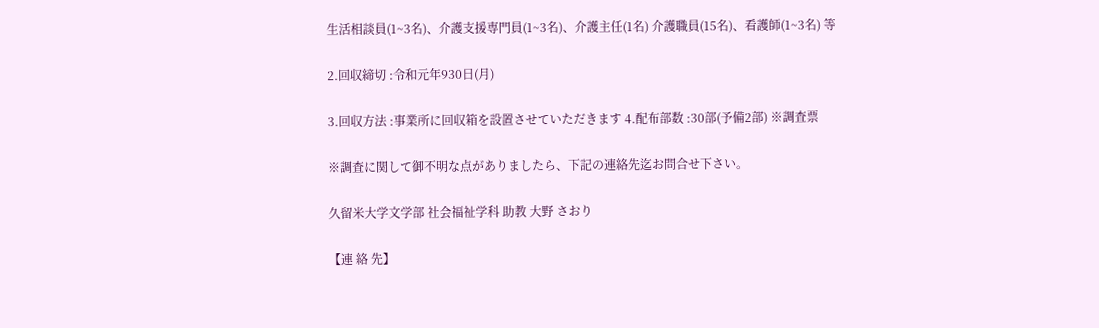生活相談員(1~3名)、介護支援専門員(1~3名)、介護主任(1名) 介護職員(15名)、看護師(1~3名) 等

2.回収締切 :令和元年930日(月)

3.回収方法 :事業所に回収箱を設置させていただきます 4.配布部数 :30部(予備2部) ※調査票

※調査に関して御不明な点がありましたら、下記の連絡先迄お問合せ下さい。

久留米大学文学部 社会福祉学科 助教 大野 さおり

【連 絡 先】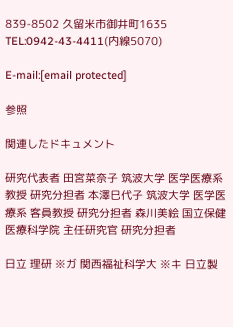839-8502 久留米市御井町1635 TEL:0942-43-4411(内線5070)

E-mail:[email protected]

参照

関連したドキュメント

研究代表者 田宮菜奈子 筑波大学 医学医療系 教授 研究分担者 本澤巳代子 筑波大学 医学医療系 客員教授 研究分担者 森川美絵 国立保健医療科学院 主任研究官 研究分担者

日立 理研 ※ガ 関西福祉科学大 ※キ 日立製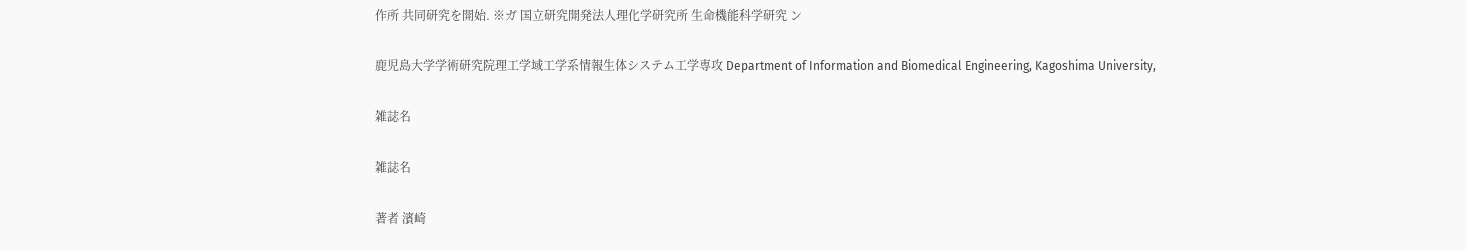作所 共同研究を開始. ※ガ 国立研究開発法人理化学研究所 生命機能科学研究 ン

鹿児島大学学術研究院理工学域工学系情報生体システム工学専攻 Department of Information and Biomedical Engineering, Kagoshima University,

雑誌名

雑誌名

著者 濱崎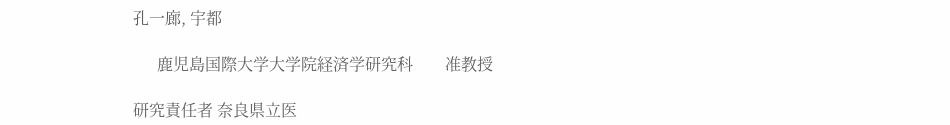孔一廊, 宇都

      鹿児島国際大学大学院経済学研究科        准教授

研究責任者 奈良県立医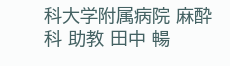科大学附属病院 麻酔科 助教 田中 暢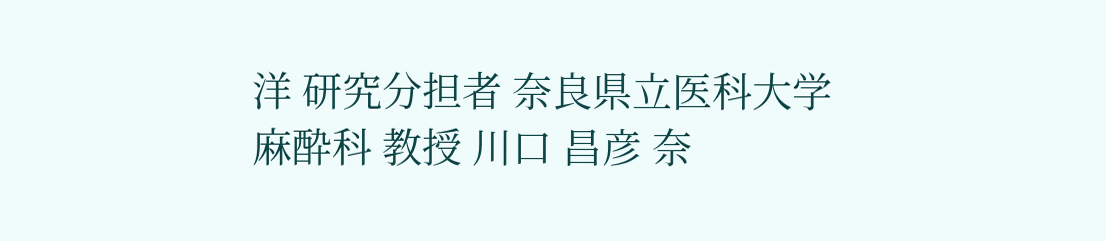洋 研究分担者 奈良県立医科大学 麻酔科 教授 川口 昌彦 奈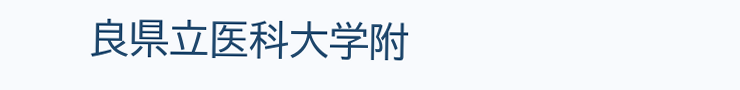良県立医科大学附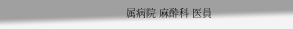属病院 麻酔科 医員